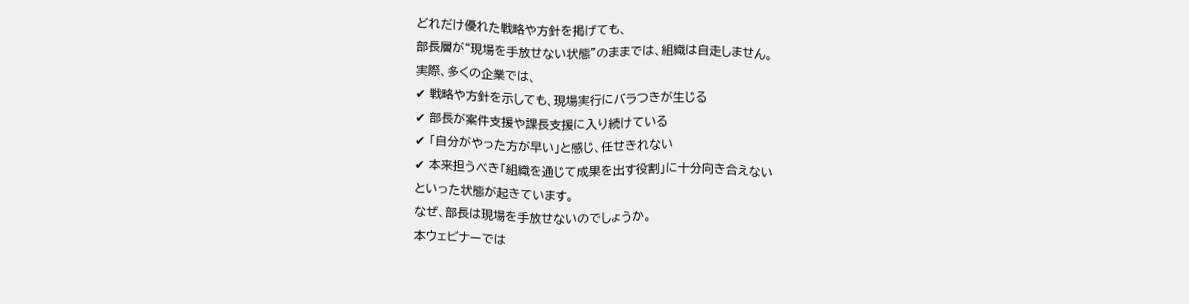どれだけ優れた戦略や方針を掲げても、
部長層が“現場を手放せない状態”のままでは、組織は自走しません。
実際、多くの企業では、
✔ 戦略や方針を示しても、現場実行にバラつきが生じる
✔ 部長が案件支援や課長支援に入り続けている
✔ 「自分がやった方が早い」と感じ、任せきれない
✔ 本来担うべき「組織を通じて成果を出す役割」に十分向き合えない
といった状態が起きています。
なぜ、部長は現場を手放せないのでしょうか。
本ウェビナーでは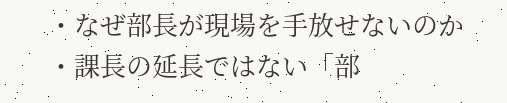・なぜ部長が現場を手放せないのか
・課長の延長ではない「部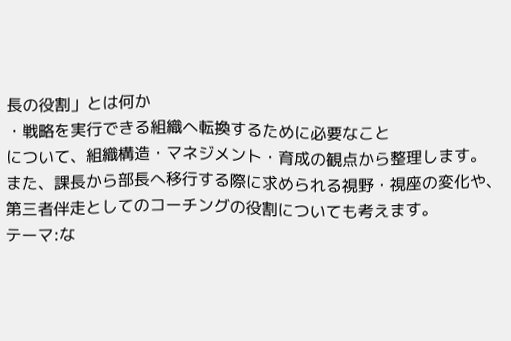長の役割」とは何か
・戦略を実行できる組織へ転換するために必要なこと
について、組織構造・マネジメント・育成の観点から整理します。
また、課長から部長へ移行する際に求められる視野・視座の変化や、
第三者伴走としてのコーチングの役割についても考えます。
テーマ:な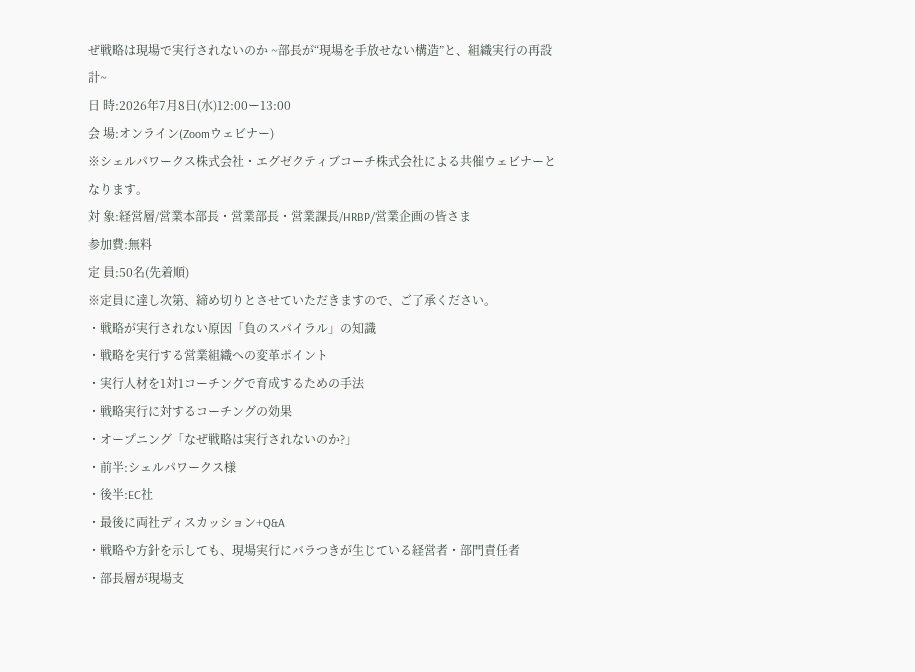ぜ戦略は現場で実行されないのか ~部長が“現場を手放せない構造”と、組織実行の再設計~
日 時:2026年7月8日(水)12:00ー13:00
会 場:オンライン(Zoomウェビナー)
※シェルパワークス株式会社・エグゼクティブコーチ株式会社による共催ウェビナーとなります。
対 象:経営層/営業本部長・営業部長・営業課長/HRBP/営業企画の皆さま
参加費:無料
定 員:50名(先着順)
※定員に達し次第、締め切りとさせていただきますので、ご了承ください。
・戦略が実行されない原因「負のスパイラル」の知識
・戦略を実行する営業組織への変革ポイント
・実行人材を1対1コーチングで育成するための手法
・戦略実行に対するコーチングの効果
・オープニング「なぜ戦略は実行されないのか?」
・前半:シェルパワークス様
・後半:EC社
・最後に両社ディスカッション+Q&A
・戦略や方針を示しても、現場実行にバラつきが生じている経営者・部門責任者
・部長層が現場支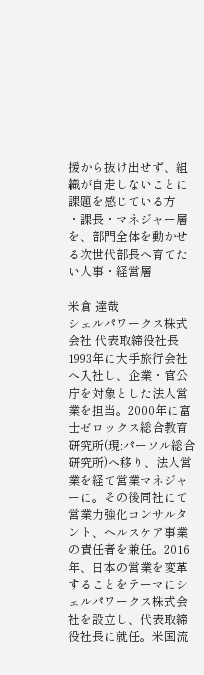援から抜け出せず、組織が自走しないことに課題を感じている方
・課長・マネジャー層を、部門全体を動かせる次世代部長へ育てたい人事・経営層

米倉 達哉
シェルパワークス株式会社 代表取締役社長
1993年に大手旅行会社へ入社し、企業・官公庁を対象とした法人営業を担当。2000年に富士ゼロックス総合教育研究所(現:パーソル総合研究所)へ移り、法人営業を経て営業マネジャーに。その後同社にて営業力強化コンサルタント、ヘルスケア事業の責任者を兼任。2016年、日本の営業を変革することをテーマにシェルパワークス株式会社を設立し、代表取締役社長に就任。米国流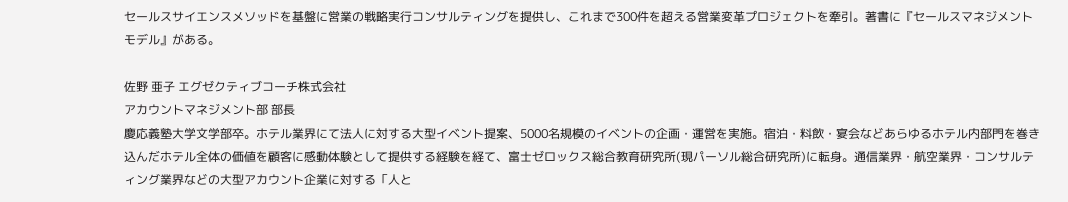セールスサイエンスメソッドを基盤に営業の戦略実行コンサルティングを提供し、これまで300件を超える営業変革プロジェクトを牽引。著書に『セールスマネジメントモデル』がある。

佐野 亜子 エグゼクティブコーチ株式会社
アカウントマネジメント部 部長
慶応義塾大学文学部卒。ホテル業界にて法人に対する大型イベント提案、5000名規模のイベントの企画・運営を実施。宿泊・料飲・宴会などあらゆるホテル内部門を巻き込んだホテル全体の価値を顧客に感動体験として提供する経験を経て、富士ゼロックス総合教育研究所(現パーソル総合研究所)に転身。通信業界・航空業界・コンサルティング業界などの大型アカウント企業に対する「人と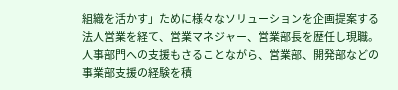組織を活かす」ために様々なソリューションを企画提案する法人営業を経て、営業マネジャー、営業部長を歴任し現職。人事部門への支援もさることながら、営業部、開発部などの事業部支援の経験を積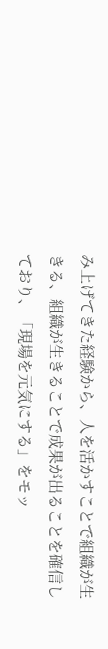み上げてきた経験から、人を活かすことで組織が生きる、組織が生きることで成果が出ることを確信しており、「現場を元気にする」をモッ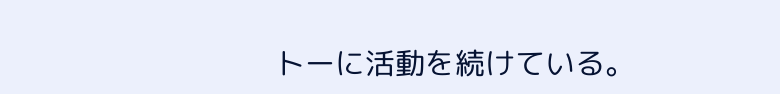トーに活動を続けている。